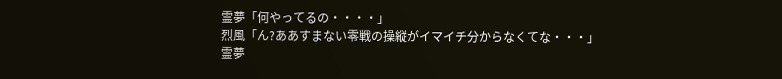霊夢「何やってるの・・・・」
烈風「ん?ああすまない零戦の操縦がイマイチ分からなくてな・・・」
霊夢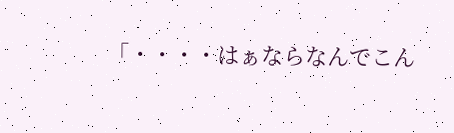「・・・・はぁならなんでこん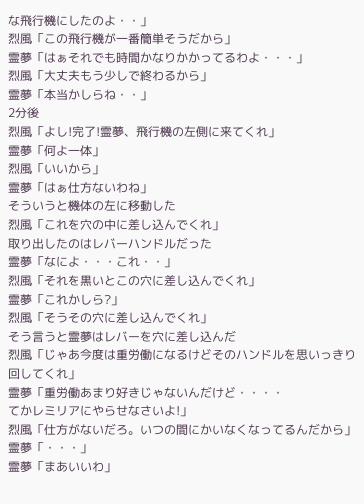な飛行機にしたのよ・・」
烈風「この飛行機が一番簡単そうだから」
霊夢「はぁそれでも時間かなりかかってるわよ・・・」
烈風「大丈夫もう少しで終わるから」
霊夢「本当かしらね・・」
2分後
烈風「よし!完了!霊夢、飛行機の左側に来てくれ」
霊夢「何よ一体」
烈風「いいから」
霊夢「はぁ仕方ないわね」
そういうと機体の左に移動した
烈風「これを穴の中に差し込んでくれ」
取り出したのはレバーハンドルだった
霊夢「なによ・・・これ・・」
烈風「それを黒いとこの穴に差し込んでくれ」
霊夢「これかしら?」
烈風「そうその穴に差し込んでくれ」
そう言うと霊夢はレバーを穴に差し込んだ
烈風「じゃあ今度は重労働になるけどそのハンドルを思いっきり回してくれ」
霊夢「重労働あまり好きじゃないんだけど・・・・
てかレミリアにやらせなさいよ!」
烈風「仕方がないだろ。いつの間にかいなくなってるんだから」
霊夢「・・・」
霊夢「まあいいわ」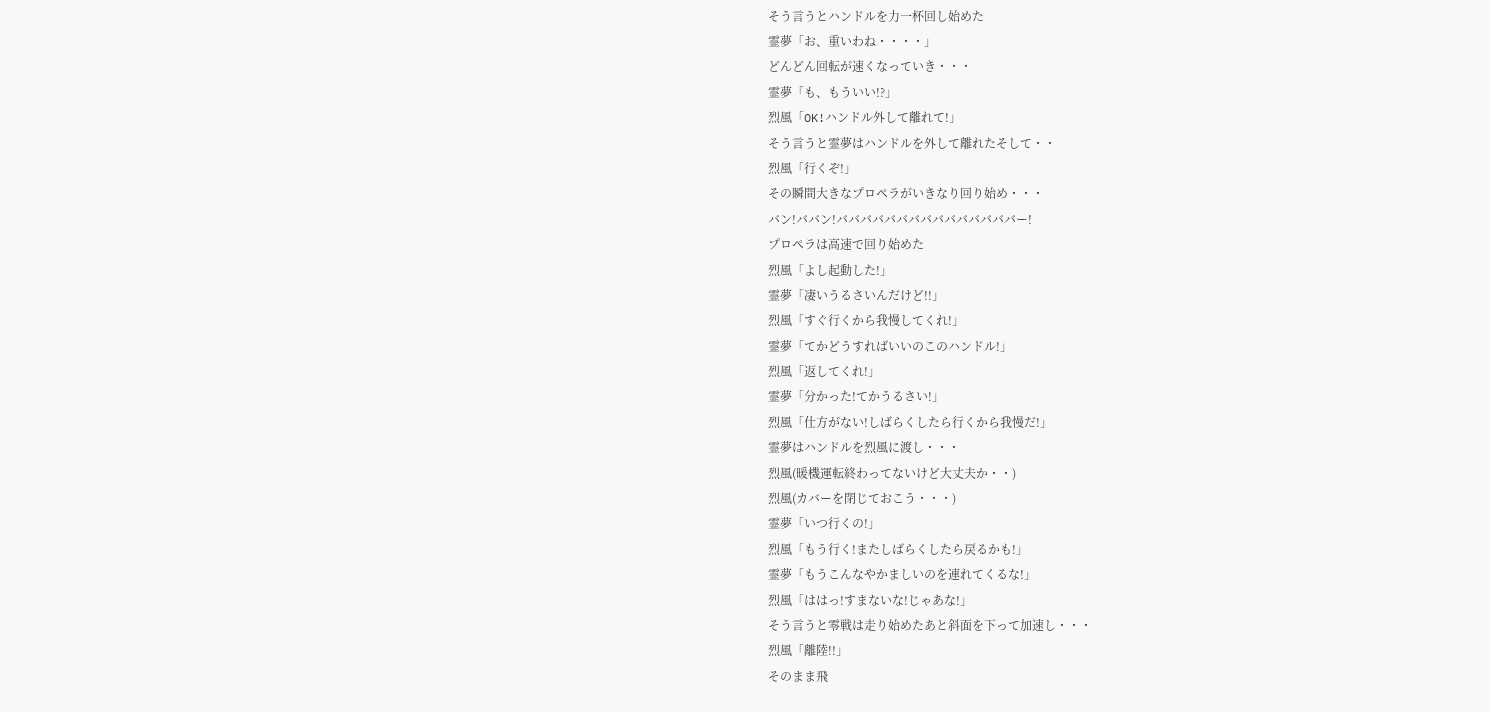そう言うとハンドルを力一杯回し始めた
霊夢「お、重いわね・・・・」
どんどん回転が速くなっていき・・・
霊夢「も、もういい!?」
烈風「OK!ハンドル外して離れて!」
そう言うと霊夢はハンドルを外して離れたそして・・
烈風「行くぞ!」
その瞬間大きなプロペラがいきなり回り始め・・・
バン!ババン!バババババババババババババババー!
プロペラは高速で回り始めた
烈風「よし起動した!」
霊夢「凄いうるさいんだけど!!」
烈風「すぐ行くから我慢してくれ!」
霊夢「てかどうすればいいのこのハンドル!」
烈風「返してくれ!」
霊夢「分かった!てかうるさい!」
烈風「仕方がない!しばらくしたら行くから我慢だ!」
霊夢はハンドルを烈風に渡し・・・
烈風(暖機運転終わってないけど大丈夫か・・)
烈風(カバーを閉じておこう・・・)
霊夢「いつ行くの!」
烈風「もう行く!またしばらくしたら戻るかも!」
霊夢「もうこんなやかましいのを連れてくるな!」
烈風「ははっ!すまないな!じゃあな!」
そう言うと零戦は走り始めたあと斜面を下って加速し・・・
烈風「離陸!!」
そのまま飛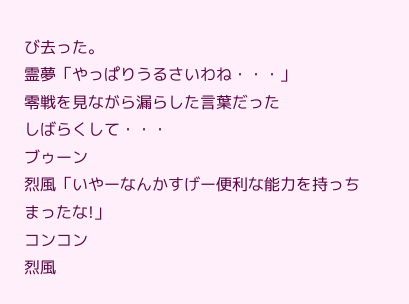び去った。
霊夢「やっぱりうるさいわね・・・」
零戦を見ながら漏らした言葉だった
しばらくして・・・
ブゥーン
烈風「いやーなんかすげー便利な能力を持っちまったな!」
コンコン
烈風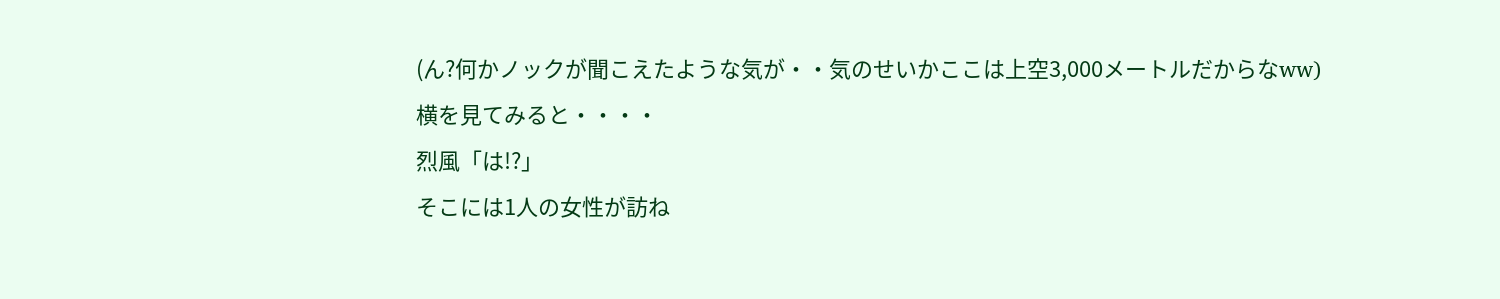(ん?何かノックが聞こえたような気が・・気のせいかここは上空3,000メートルだからなww)
横を見てみると・・・・
烈風「は!?」
そこには1人の女性が訪ね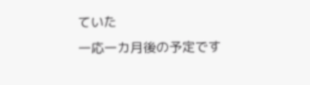ていた
一応一カ月後の予定です